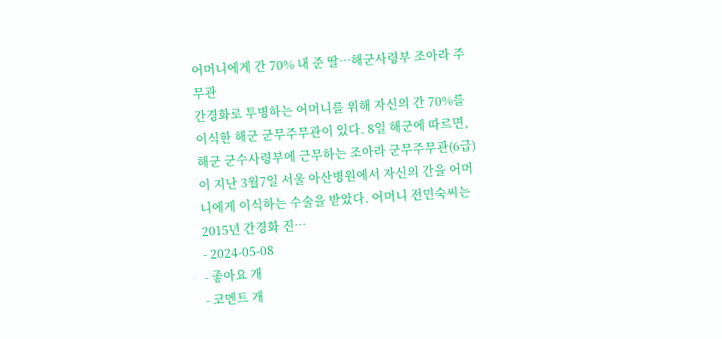어머니에게 간 70% 내 준 딸…해군사령부 조아라 주무관
간경화로 투병하는 어머니를 위해 자신의 간 70%를 이식한 해군 군무주무관이 있다. 8일 해군에 따르면, 해군 군수사령부에 근무하는 조아라 군무주무관(6급)이 지난 3월7일 서울 아산병원에서 자신의 간을 어머니에게 이식하는 수술을 받았다. 어머니 전민숙씨는 2015년 간경화 진…
- 2024-05-08
- 좋아요 개
- 코멘트 개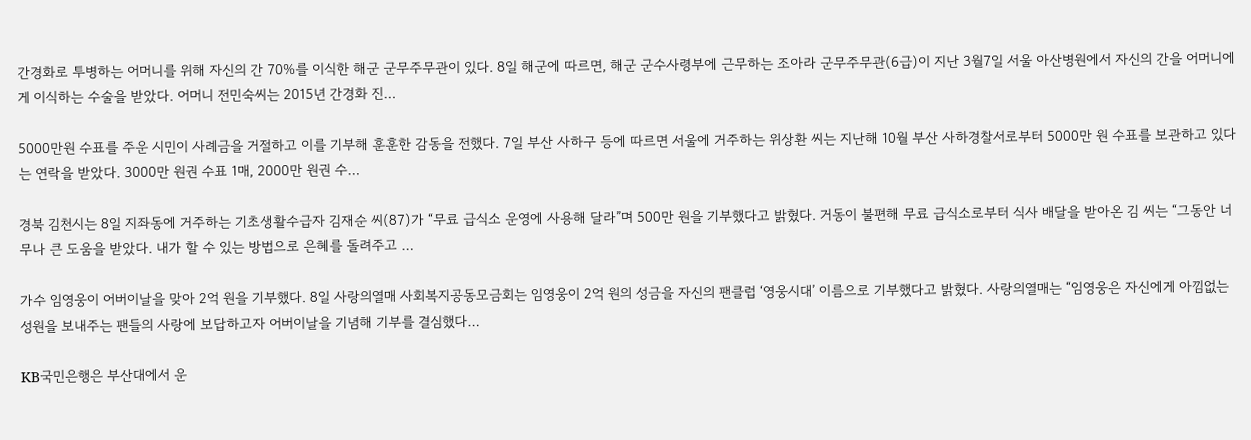간경화로 투병하는 어머니를 위해 자신의 간 70%를 이식한 해군 군무주무관이 있다. 8일 해군에 따르면, 해군 군수사령부에 근무하는 조아라 군무주무관(6급)이 지난 3월7일 서울 아산병원에서 자신의 간을 어머니에게 이식하는 수술을 받았다. 어머니 전민숙씨는 2015년 간경화 진…

5000만원 수표를 주운 시민이 사례금을 거절하고 이를 기부해 훈훈한 감동을 전했다. 7일 부산 사하구 등에 따르면 서울에 거주하는 위상환 씨는 지난해 10월 부산 사하경찰서로부터 5000만 원 수표를 보관하고 있다는 연락을 받았다. 3000만 원권 수표 1매, 2000만 원권 수…

경북 김천시는 8일 지좌동에 거주하는 기초생활수급자 김재순 씨(87)가 “무료 급식소 운영에 사용해 달라”며 500만 원을 기부했다고 밝혔다. 거동이 불편해 무료 급식소로부터 식사 배달을 받아온 김 씨는 “그동안 너무나 큰 도움을 받았다. 내가 할 수 있는 방법으로 은혜를 돌려주고 …

가수 임영웅이 어버이날을 맞아 2억 원을 기부했다. 8일 사랑의열매 사회복지공동모금회는 임영웅이 2억 원의 성금을 자신의 팬클럽 ‘영웅시대’ 이름으로 기부했다고 밝혔다. 사랑의열매는 “임영웅은 자신에게 아낌없는 성원을 보내주는 팬들의 사랑에 보답하고자 어버이날을 기념해 기부를 결심했다…

KB국민은행은 부산대에서 운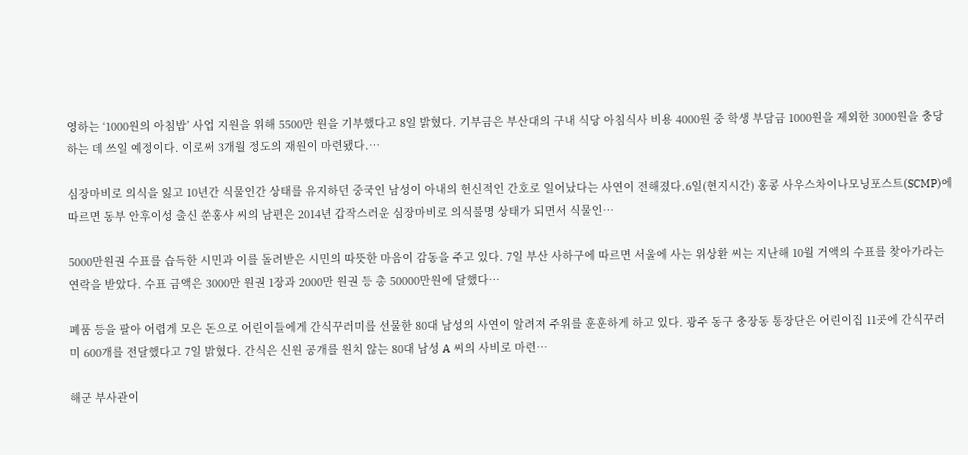영하는 ‘1000원의 아침밥’ 사업 지원을 위해 5500만 원을 기부했다고 8일 밝혔다. 기부금은 부산대의 구내 식당 아침식사 비용 4000원 중 학생 부담금 1000원을 제외한 3000원을 충당하는 데 쓰일 예정이다. 이로써 3개월 정도의 재원이 마련됐다.…

심장마비로 의식을 잃고 10년간 식물인간 상태를 유지하던 중국인 남성이 아내의 헌신적인 간호로 일어났다는 사연이 전해졌다.6일(현지시간) 홍콩 사우스차이나모닝포스트(SCMP)에 따르면 동부 안후이성 출신 쑨홍샤 씨의 남편은 2014년 갑작스러운 심장마비로 의식불명 상태가 되면서 식물인…

5000만원권 수표를 습득한 시민과 이를 돌려받은 시민의 따뜻한 마음이 감동을 주고 있다. 7일 부산 사하구에 따르면 서울에 사는 위상환 씨는 지난해 10월 거액의 수표를 찾아가라는 연락을 받았다. 수표 금액은 3000만 원권 1장과 2000만 원권 등 총 50000만원에 달했다…

폐품 등을 팔아 어렵게 모은 돈으로 어린이들에게 간식꾸러미를 선물한 80대 남성의 사연이 알려져 주위를 훈훈하게 하고 있다. 광주 동구 충장동 통장단은 어린이집 11곳에 간식꾸러미 600개를 전달했다고 7일 밝혔다. 간식은 신원 공개를 원치 않는 80대 남성 A 씨의 사비로 마련…

해군 부사관이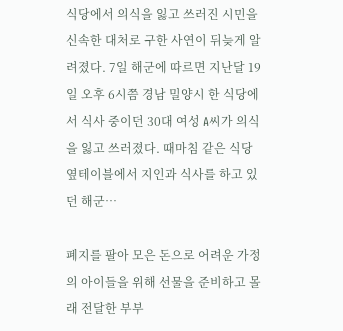식당에서 의식을 잃고 쓰러진 시민을 신속한 대처로 구한 사연이 뒤늦게 알려졌다. 7일 해군에 따르면 지난달 19일 오후 6시쯤 경남 밀양시 한 식당에서 식사 중이던 30대 여성 A씨가 의식을 잃고 쓰러졌다. 때마침 같은 식당 옆테이블에서 지인과 식사를 하고 있던 해군…

폐지를 팔아 모은 돈으로 어려운 가정의 아이들을 위해 선물을 준비하고 몰래 전달한 부부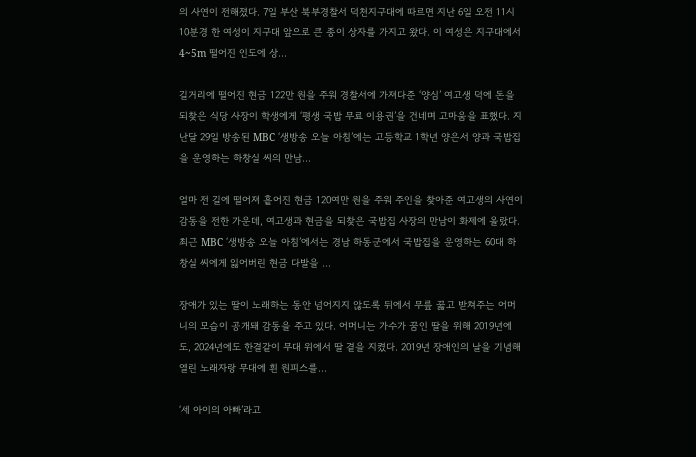의 사연이 전해졌다. 7일 부산 북부경찰서 덕천지구대에 따르면 지난 6일 오전 11시 10분경 한 여성이 지구대 앞으로 큰 종이 상자를 가지고 왔다. 이 여성은 지구대에서 4~5m 떨어진 인도에 상…

길거리에 떨어진 현금 122만 원을 주워 경찰서에 가져다준 ‘양심’ 여고생 덕에 돈을 되찾은 식당 사장이 학생에게 ‘평생 국밥 무료 이용권’을 건네며 고마움을 표했다. 지난달 29일 방송된 MBC ‘생방송 오늘 아침’에는 고등학교 1학년 양은서 양과 국밥집을 운영하는 하창실 씨의 만남…

얼마 전 길에 떨어져 흩어진 현금 120여만 원을 주워 주인을 찾아준 여고생의 사연이 감동을 전한 가운데, 여고생과 현금을 되찾은 국밥집 사장의 만남이 화제에 올랐다. 최근 MBC ‘생방송 오늘 아침’에서는 경남 하동군에서 국밥집을 운영하는 60대 하창실 씨에게 잃어버린 현금 다발을 …

장애가 있는 딸이 노래하는 동안 넘어지지 않도록 뒤에서 무릎 꿇고 받쳐주는 어머니의 모습이 공개돼 감동을 주고 있다. 어머니는 가수가 꿈인 딸을 위해 2019년에도, 2024년에도 한결같이 무대 위에서 딸 곁을 지켰다. 2019년 장애인의 날을 기념해 열린 노래자랑 무대에 흰 원피스를…

‘세 아이의 아빠’라고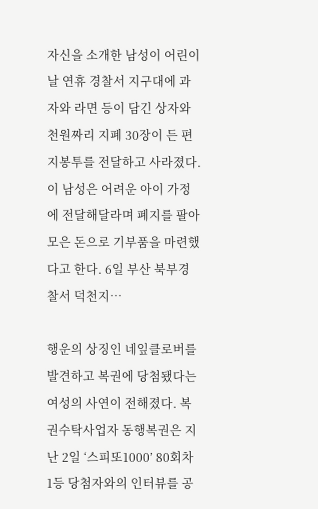자신을 소개한 남성이 어린이날 연휴 경찰서 지구대에 과자와 라면 등이 담긴 상자와 천원짜리 지폐 30장이 든 편지봉투를 전달하고 사라졌다. 이 남성은 어려운 아이 가정에 전달해달라며 폐지를 팔아 모은 돈으로 기부품을 마련했다고 한다. 6일 부산 북부경찰서 덕천지…

행운의 상징인 네잎클로버를 발견하고 복권에 당첨됐다는 여성의 사연이 전해졌다. 복권수탁사업자 동행복권은 지난 2일 ‘스피또1000’ 80회차 1등 당첨자와의 인터뷰를 공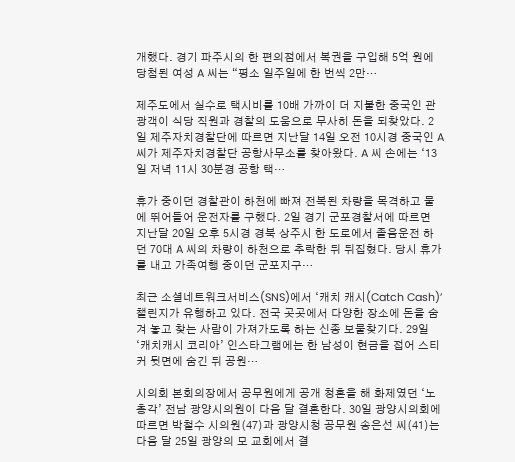개했다. 경기 파주시의 한 편의점에서 복권을 구입해 5억 원에 당첨된 여성 A 씨는 “평소 일주일에 한 번씩 2만…

제주도에서 실수로 택시비를 10배 가까이 더 지불한 중국인 관광객이 식당 직원과 경찰의 도움으로 무사히 돈을 되찾았다. 2일 제주자치경찰단에 따르면 지난달 14일 오전 10시경 중국인 A 씨가 제주자치경찰단 공항사무소를 찾아왔다. A 씨 손에는 ‘13일 저녁 11시 30분경 공항 택…

휴가 중이던 경찰관이 하천에 빠져 전복된 차량을 목격하고 물에 뛰어들어 운전자를 구했다. 2일 경기 군포경찰서에 따르면 지난달 20일 오후 5시경 경북 상주시 한 도로에서 졸음운전 하던 70대 A 씨의 차량이 하천으로 추락한 뒤 뒤집혔다. 당시 휴가를 내고 가족여행 중이던 군포지구…

최근 소셜네트워크서비스(SNS)에서 ‘캐치 캐시(Catch Cash)’ 챌린지가 유행하고 있다. 전국 곳곳에서 다양한 장소에 돈을 숨겨 놓고 찾는 사람이 가져가도록 하는 신종 보물찾기다. 29일 ‘캐치캐시 코리아’ 인스타그램에는 한 남성이 현금을 접어 스티커 뒷면에 숨긴 뒤 공원…

시의회 본회의장에서 공무원에게 공개 청혼을 해 화제였던 ‘노총각’ 전남 광양시의원이 다음 달 결혼한다. 30일 광양시의회에 따르면 박철수 시의원(47)과 광양시청 공무원 송은선 씨(41)는 다음 달 25일 광양의 모 교회에서 결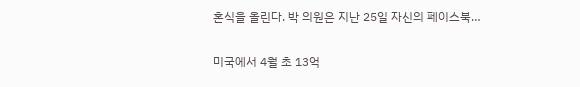혼식을 올린다. 박 의원은 지난 25일 자신의 페이스북…

미국에서 4월 초 13억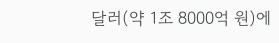달러(약 1조 8000억 원)에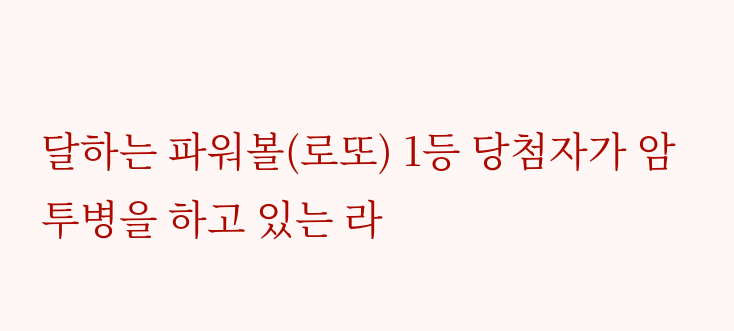달하는 파워볼(로또) 1등 당첨자가 암 투병을 하고 있는 라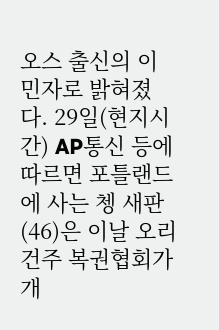오스 출신의 이민자로 밝혀졌다. 29일(현지시간) AP통신 등에 따르면 포틀랜드에 사는 쳉 새판(46)은 이날 오리건주 복권협회가 개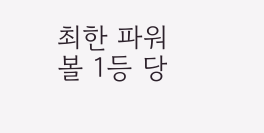최한 파워볼 1등 당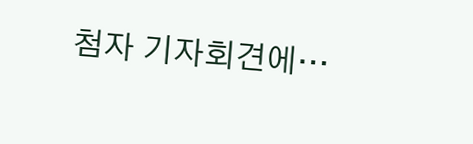첨자 기자회견에…